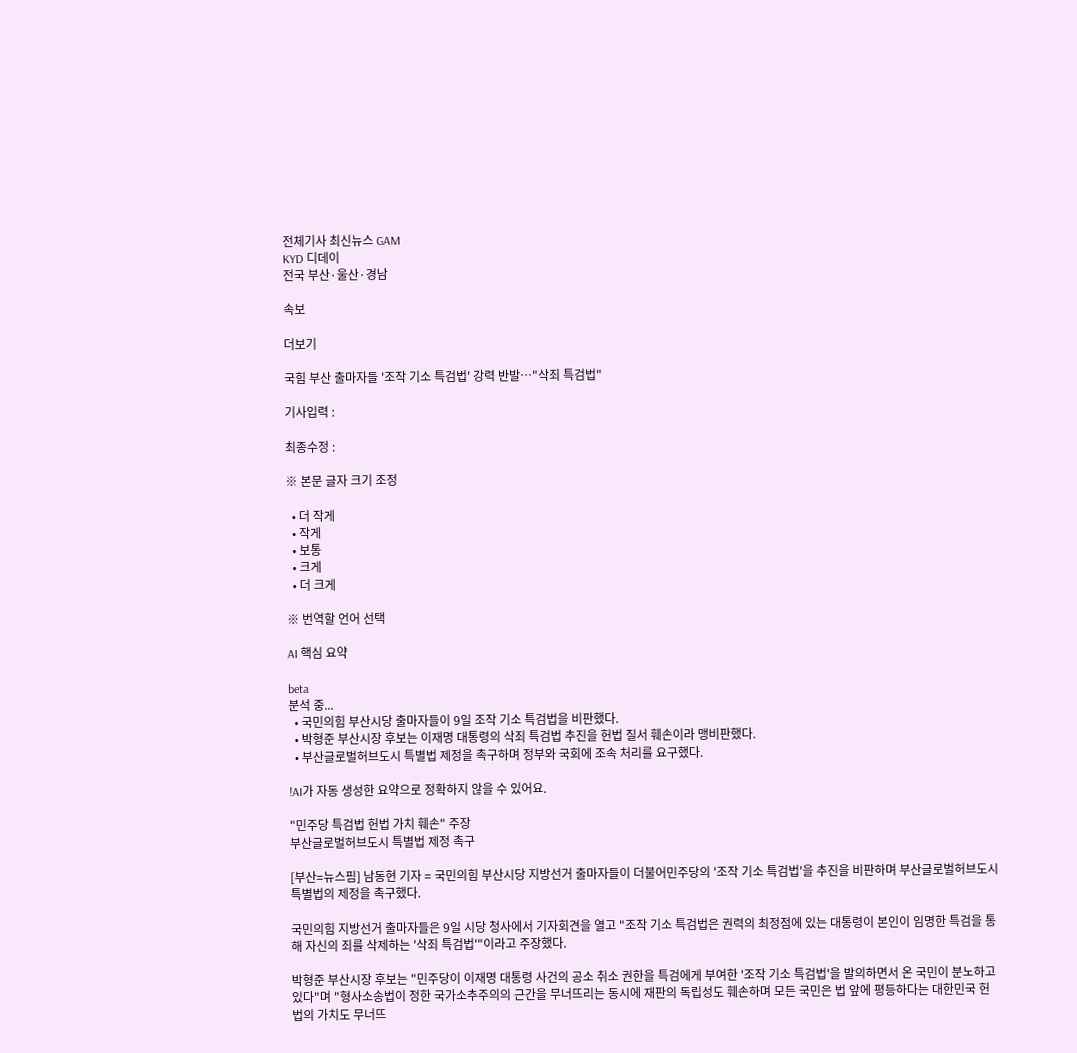전체기사 최신뉴스 GAM
KYD 디데이
전국 부산·울산·경남

속보

더보기

국힘 부산 출마자들 '조작 기소 특검법' 강력 반발…"삭죄 특검법"

기사입력 :

최종수정 :

※ 본문 글자 크기 조정

  • 더 작게
  • 작게
  • 보통
  • 크게
  • 더 크게

※ 번역할 언어 선택

AI 핵심 요약

beta
분석 중...
  • 국민의힘 부산시당 출마자들이 9일 조작 기소 특검법을 비판했다.
  • 박형준 부산시장 후보는 이재명 대통령의 삭죄 특검법 추진을 헌법 질서 훼손이라 맹비판했다.
  • 부산글로벌허브도시 특별법 제정을 촉구하며 정부와 국회에 조속 처리를 요구했다.

!AI가 자동 생성한 요약으로 정확하지 않을 수 있어요.

"민주당 특검법 헌법 가치 훼손" 주장
부산글로벌허브도시 특별법 제정 촉구

[부산=뉴스핌] 남동현 기자 = 국민의힘 부산시당 지방선거 출마자들이 더불어민주당의 '조작 기소 특검법'을 추진을 비판하며 부산글로벌허브도시 특별법의 제정을 촉구했다.

국민의힘 지방선거 출마자들은 9일 시당 청사에서 기자회견을 열고 "조작 기소 특검법은 권력의 최정점에 있는 대통령이 본인이 임명한 특검을 통해 자신의 죄를 삭제하는 '삭죄 특검법'"이라고 주장했다.

박형준 부산시장 후보는 "민주당이 이재명 대통령 사건의 공소 취소 권한을 특검에게 부여한 '조작 기소 특검법'을 발의하면서 온 국민이 분노하고 있다"며 "형사소송법이 정한 국가소추주의의 근간을 무너뜨리는 동시에 재판의 독립성도 훼손하며 모든 국민은 법 앞에 평등하다는 대한민국 헌법의 가치도 무너뜨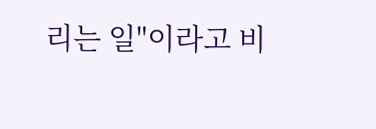리는 일"이라고 비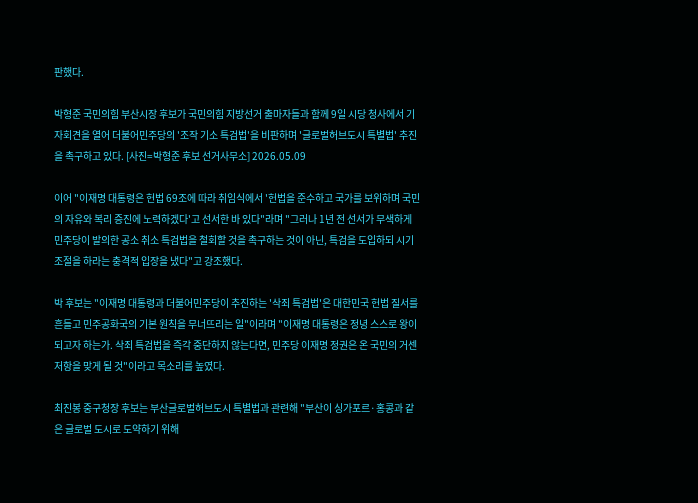판했다.

박형준 국민의힘 부산시장 후보가 국민의힘 지방선거 출마자들과 함께 9일 시당 청사에서 기자회견을 열어 더불어민주당의 '조작 기소 특검법'을 비판하며 '글로벌허브도시 특별법' 추진을 촉구하고 있다. [사진=박형준 후보 선거사무소] 2026.05.09

이어 "이재명 대통령은 헌법 69조에 따라 취임식에서 '헌법을 준수하고 국가를 보위하며 국민의 자유와 복리 증진에 노력하겠다'고 선서한 바 있다"라며 "그러나 1년 전 선서가 무색하게 민주당이 발의한 공소 취소 특검법을 철회할 것을 촉구하는 것이 아닌, 특검을 도입하되 시기 조절을 하라는 충격적 입장을 냈다"고 강조했다.

박 후보는 "이재명 대통령과 더불어민주당이 추진하는 '삭죄 특검법'은 대한민국 헌법 질서를 흔들고 민주공화국의 기본 원칙을 무너뜨리는 일"이라며 "이재명 대통령은 정녕 스스로 왕이 되고자 하는가. 삭죄 특검법을 즉각 중단하지 않는다면, 민주당 이재명 정권은 온 국민의 거센 저항을 맞게 될 것"이라고 목소리를 높였다.

최진봉 중구청장 후보는 부산글로벌허브도시 특별법과 관련해 "부산이 싱가포르·홍콩과 같은 글로벌 도시로 도약하기 위해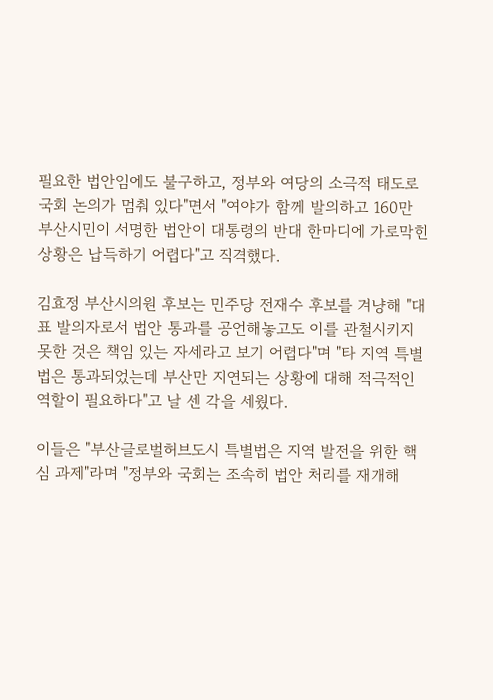필요한 법안임에도 불구하고, 정부와 여당의 소극적 태도로 국회 논의가 멈춰 있다"면서 "여야가 함께 발의하고 160만 부산시민이 서명한 법안이 대통령의 반대 한마디에 가로막힌 상황은 납득하기 어렵다"고 직격했다.

김효정 부산시의원 후보는 민주당 전재수 후보를 겨냥해 "대표 발의자로서 법안 통과를 공언해놓고도 이를 관철시키지 못한 것은 책임 있는 자세라고 보기 어렵다"며 "타 지역 특별법은 통과되었는데 부산만 지연되는 상황에 대해 적극적인 역할이 필요하다"고 날 센 각을 세웠다.

이들은 "부산글로벌허브도시 특별법은 지역 발전을 위한 핵심 과제"라며 "정부와 국회는 조속히 법안 처리를 재개해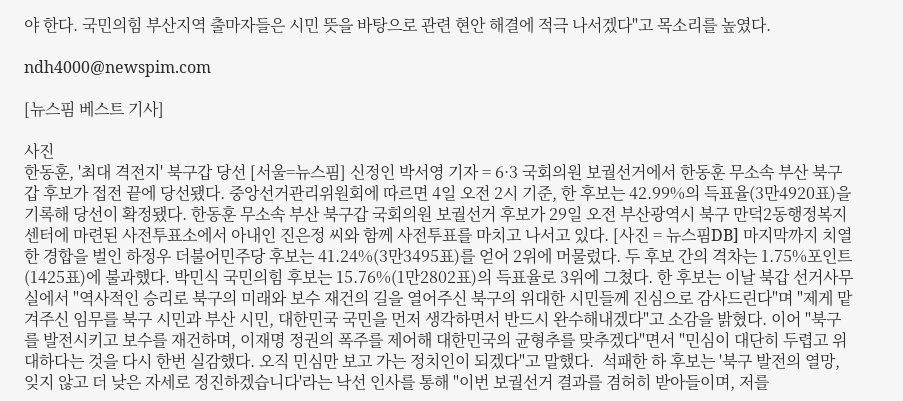야 한다. 국민의힘 부산지역 출마자들은 시민 뜻을 바탕으로 관련 현안 해결에 적극 나서겠다"고 목소리를 높였다.

ndh4000@newspim.com

[뉴스핌 베스트 기사]

사진
한동훈, '최대 격전지' 북구갑 당선 [서울=뉴스핌] 신정인 박서영 기자 = 6·3 국회의원 보궐선거에서 한동훈 무소속 부산 북구갑 후보가 접전 끝에 당선됐다. 중앙선거관리위원회에 따르면 4일 오전 2시 기준, 한 후보는 42.99%의 득표율(3만4920표)을 기록해 당선이 확정됐다. 한동훈 무소속 부산 북구갑 국회의원 보궐선거 후보가 29일 오전 부산광역시 북구 만덕2동행정복지센터에 마련된 사전투표소에서 아내인 진은정 씨와 함께 사전투표를 마치고 나서고 있다. [사진 = 뉴스핌DB] 마지막까지 치열한 경합을 벌인 하정우 더불어민주당 후보는 41.24%(3만3495표)를 얻어 2위에 머물렀다. 두 후보 간의 격차는 1.75%포인트(1425표)에 불과했다. 박민식 국민의힘 후보는 15.76%(1만2802표)의 득표율로 3위에 그쳤다. 한 후보는 이날 북갑 선거사무실에서 "역사적인 승리로 북구의 미래와 보수 재건의 길을 열어주신 북구의 위대한 시민들께 진심으로 감사드린다"며 "제게 맡겨주신 임무를 북구 시민과 부산 시민, 대한민국 국민을 먼저 생각하면서 반드시 완수해내겠다"고 소감을 밝혔다. 이어 "북구를 발전시키고 보수를 재건하며, 이재명 정권의 폭주를 제어해 대한민국의 균형추를 맞추겠다"면서 "민심이 대단히 두렵고 위대하다는 것을 다시 한번 실감했다. 오직 민심만 보고 가는 정치인이 되겠다"고 말했다.  석패한 하 후보는 '북구 발전의 열망, 잊지 않고 더 낮은 자세로 정진하겠습니다'라는 낙선 인사를 통해 "이번 보궐선거 결과를 겸허히 받아들이며, 저를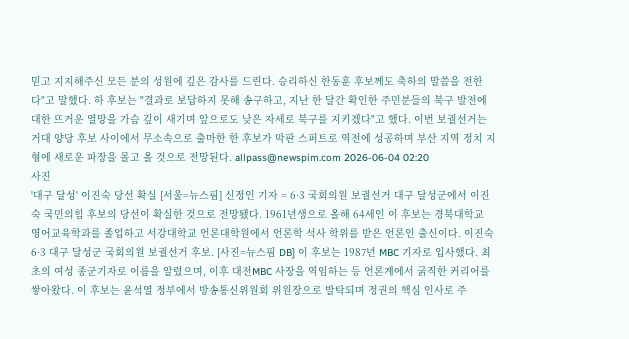믿고 지지해주신 모든 분의 성원에 깊은 감사를 드린다. 승리하신 한동훈 후보께도 축하의 말씀을 전한다"고 말했다. 하 후보는 "결과로 보답하지 못해 송구하고, 지난 한 달간 확인한 주민분들의 북구 발전에 대한 뜨거운 열망을 가슴 깊이 새기며 앞으로도 낮은 자세로 북구를 지키겠다"고 했다. 이번 보궐선거는 거대 양당 후보 사이에서 무소속으로 출마한 한 후보가 막판 스퍼트로 역전에 성공하며 부산 지역 정치 지형에 새로운 파장을 몰고 올 것으로 전망된다. allpass@newspim.com 2026-06-04 02:20
사진
'대구 달성' 이진숙 당선 확실 [서울=뉴스핌] 신정인 기자 = 6·3 국회의원 보궐선거 대구 달성군에서 이진숙 국민의힘 후보의 당선이 확실한 것으로 전망됐다. 1961년생으로 올해 64세인 이 후보는 경북대학교 영어교육학과를 졸업하고 서강대학교 언론대학원에서 언론학 석사 학위를 받은 언론인 출신이다. 이진숙 6·3 대구 달성군 국회의원 보궐선거 후보. [사진=뉴스핌 DB] 이 후보는 1987년 MBC 기자로 입사했다. 최초의 여성 종군기자로 이름을 알렸으며, 이후 대전MBC 사장을 역임하는 등 언론계에서 굵직한 커리어를 쌓아왔다. 이 후보는 윤석열 정부에서 방송통신위원회 위원장으로 발탁되며 정권의 핵심 인사로 주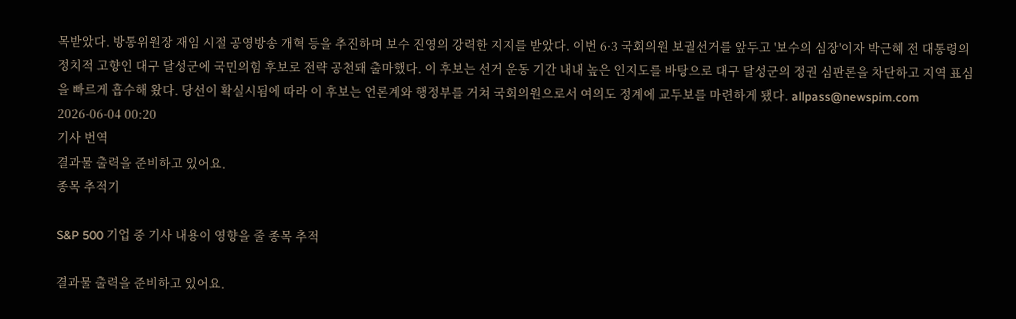목받았다. 방통위원장 재임 시절 공영방송 개혁 등을 추진하며 보수 진영의 강력한 지지를 받았다. 이번 6·3 국회의원 보궐선거를 앞두고 '보수의 심장'이자 박근혜 전 대통령의 정치적 고향인 대구 달성군에 국민의힘 후보로 전략 공천돼 출마했다. 이 후보는 선거 운동 기간 내내 높은 인지도를 바탕으로 대구 달성군의 정권 심판론을 차단하고 지역 표심을 빠르게 흡수해 왔다. 당선이 확실시됨에 따라 이 후보는 언론계와 행정부를 거쳐 국회의원으로서 여의도 정계에 교두보를 마련하게 됐다. allpass@newspim.com 2026-06-04 00:20
기사 번역
결과물 출력을 준비하고 있어요.
종목 추적기

S&P 500 기업 중 기사 내용이 영향을 줄 종목 추적

결과물 출력을 준비하고 있어요.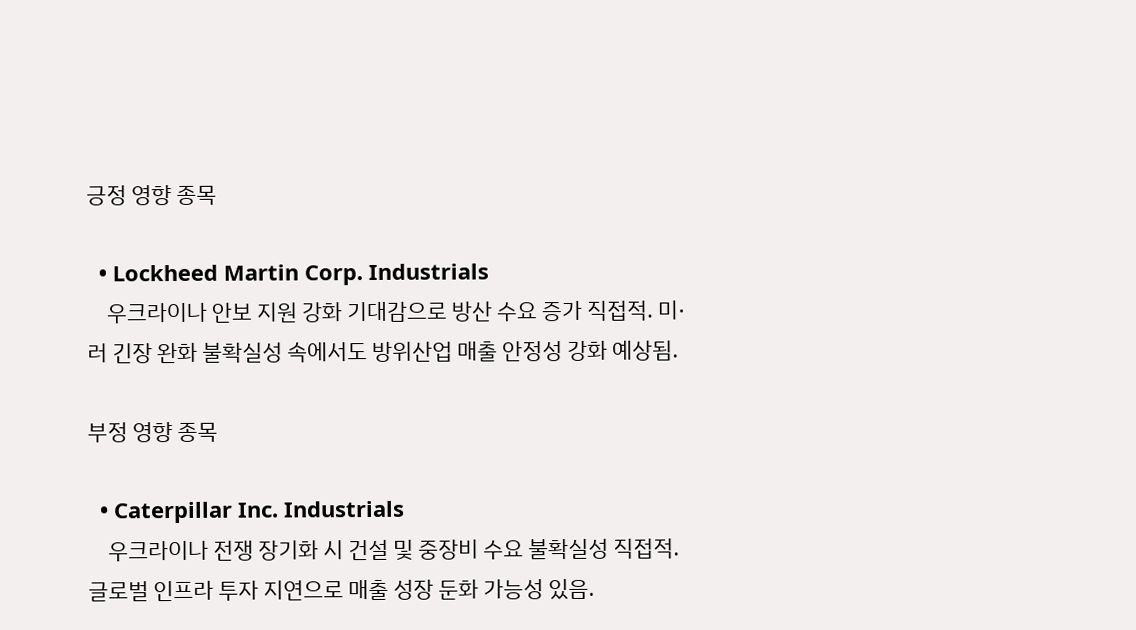긍정 영향 종목

  • Lockheed Martin Corp. Industrials
    우크라이나 안보 지원 강화 기대감으로 방산 수요 증가 직접적. 미·러 긴장 완화 불확실성 속에서도 방위산업 매출 안정성 강화 예상됨.

부정 영향 종목

  • Caterpillar Inc. Industrials
    우크라이나 전쟁 장기화 시 건설 및 중장비 수요 불확실성 직접적. 글로벌 인프라 투자 지연으로 매출 성장 둔화 가능성 있음.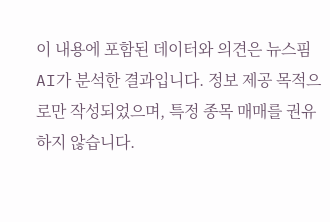이 내용에 포함된 데이터와 의견은 뉴스핌 AI가 분석한 결과입니다. 정보 제공 목적으로만 작성되었으며, 특정 종목 매매를 권유하지 않습니다.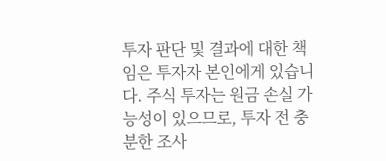투자 판단 및 결과에 대한 책임은 투자자 본인에게 있습니다. 주식 투자는 원금 손실 가능성이 있으므로, 투자 전 충분한 조사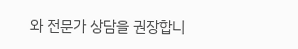와 전문가 상담을 권장합니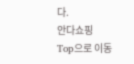다.
안다쇼핑
Top으로 이동